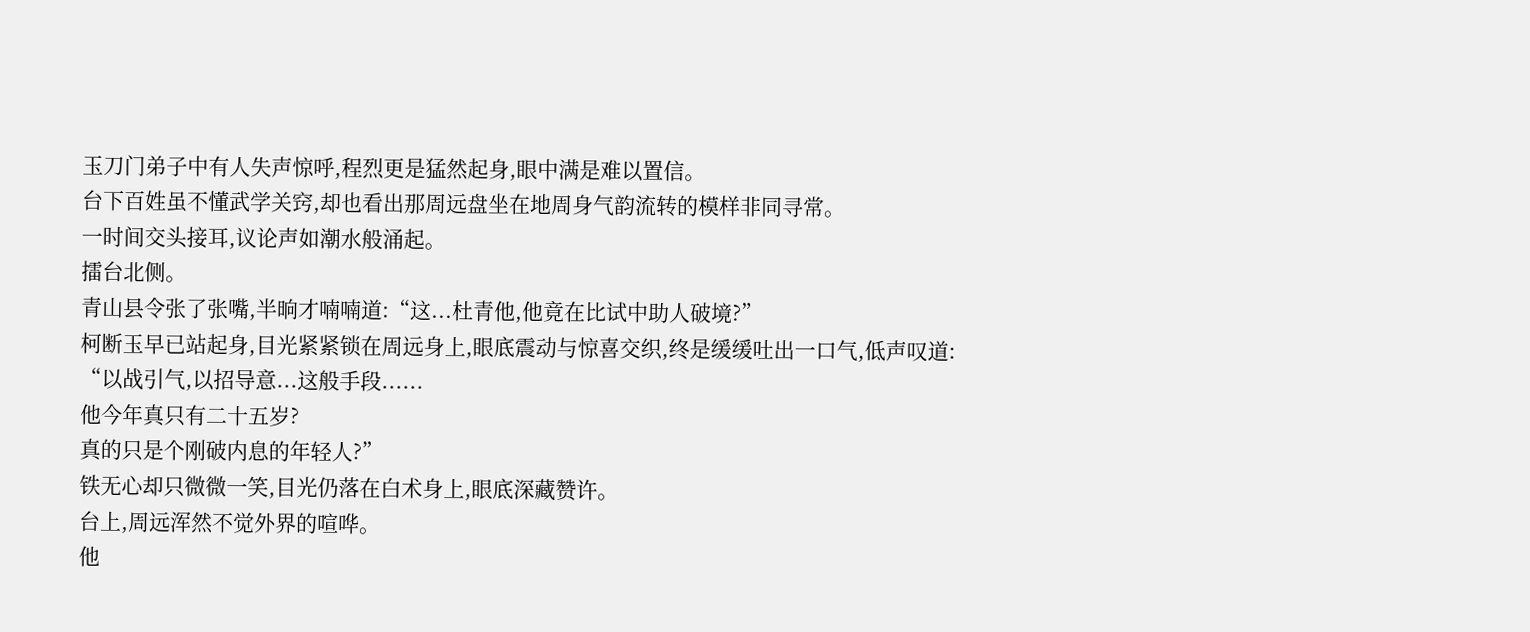玉刀门弟子中有人失声惊呼,程烈更是猛然起身,眼中满是难以置信。
台下百姓虽不懂武学关窍,却也看出那周远盘坐在地周身气韵流转的模样非同寻常。
一时间交头接耳,议论声如潮水般涌起。
擂台北侧。
青山县令张了张嘴,半晌才喃喃道:“这...杜青他,他竟在比试中助人破境?”
柯断玉早已站起身,目光紧紧锁在周远身上,眼底震动与惊喜交织,终是缓缓吐出一口气,低声叹道:
“以战引气,以招导意...这般手段......
他今年真只有二十五岁?
真的只是个刚破内息的年轻人?”
铁无心却只微微一笑,目光仍落在白术身上,眼底深藏赞许。
台上,周远浑然不觉外界的喧哗。
他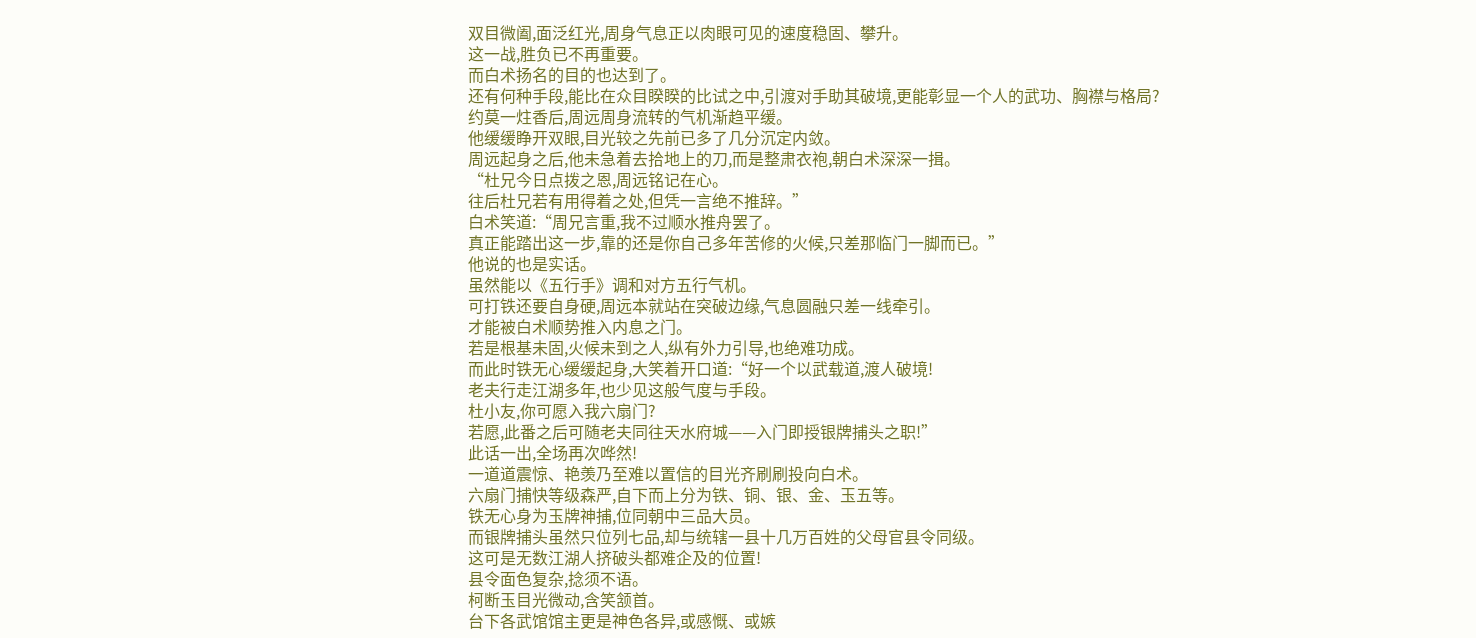双目微阖,面泛红光,周身气息正以肉眼可见的速度稳固、攀升。
这一战,胜负已不再重要。
而白术扬名的目的也达到了。
还有何种手段,能比在众目睽睽的比试之中,引渡对手助其破境,更能彰显一个人的武功、胸襟与格局?
约莫一炷香后,周远周身流转的气机渐趋平缓。
他缓缓睁开双眼,目光较之先前已多了几分沉定内敛。
周远起身之后,他未急着去拾地上的刀,而是整肃衣袍,朝白术深深一揖。
“杜兄今日点拨之恩,周远铭记在心。
往后杜兄若有用得着之处,但凭一言绝不推辞。”
白术笑道:“周兄言重,我不过顺水推舟罢了。
真正能踏出这一步,靠的还是你自己多年苦修的火候,只差那临门一脚而已。”
他说的也是实话。
虽然能以《五行手》调和对方五行气机。
可打铁还要自身硬,周远本就站在突破边缘,气息圆融只差一线牵引。
才能被白术顺势推入内息之门。
若是根基未固,火候未到之人,纵有外力引导,也绝难功成。
而此时铁无心缓缓起身,大笑着开口道:“好一个以武载道,渡人破境!
老夫行走江湖多年,也少见这般气度与手段。
杜小友,你可愿入我六扇门?
若愿,此番之后可随老夫同往天水府城——入门即授银牌捕头之职!”
此话一出,全场再次哗然!
一道道震惊、艳羡乃至难以置信的目光齐刷刷投向白术。
六扇门捕快等级森严,自下而上分为铁、铜、银、金、玉五等。
铁无心身为玉牌神捕,位同朝中三品大员。
而银牌捕头虽然只位列七品,却与统辖一县十几万百姓的父母官县令同级。
这可是无数江湖人挤破头都难企及的位置!
县令面色复杂,捻须不语。
柯断玉目光微动,含笑颔首。
台下各武馆馆主更是神色各异,或感慨、或嫉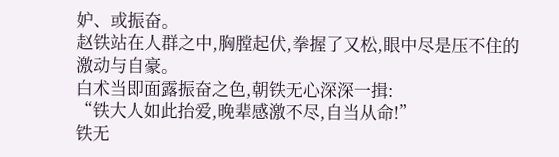妒、或振奋。
赵铁站在人群之中,胸膛起伏,拳握了又松,眼中尽是压不住的激动与自豪。
白术当即面露振奋之色,朝铁无心深深一揖:
“铁大人如此抬爱,晚辈感激不尽,自当从命!”
铁无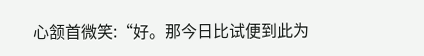心颔首微笑:“好。那今日比试便到此为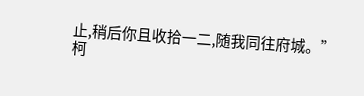止,稍后你且收拾一二,随我同往府城。”
柯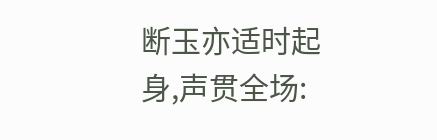断玉亦适时起身,声贯全场: